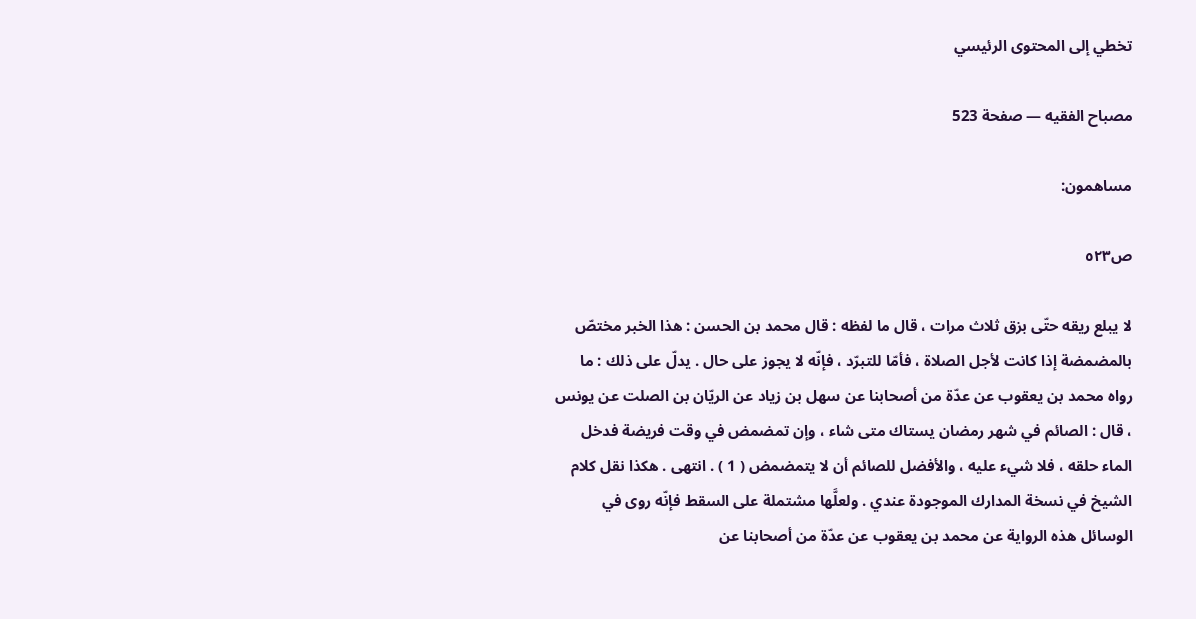تخطي إلى المحتوى الرئيسي

مصباح الفقيه — صفحة 523

مساهمون:

ص٥٢٣

لا يبلع ريقه حتّى بزق ثلاث مرات ، قال ما لفظه : قال محمد بن الحسن : هذا الخبر مختصّ بالمضمضة إذا كانت لأجل الصلاة ، فأمّا للتبرّد ، فإنّه لا يجوز على حال . يدلّ على ذلك : ما رواه محمد بن يعقوب عن عدّة من أصحابنا عن سهل بن زياد عن الريّان بن الصلت عن يونس ، قال : الصائم في شهر رمضان يستاك متى شاء ، وإن تمضمض في وقت فريضة فدخل الماء حلقه ، فلا شيء عليه ، والأفضل للصائم أن لا يتمضمض ( 1 ) . انتهى . هكذا نقل كلام الشيخ في نسخة المدارك الموجودة عندي . ولعلَّها مشتملة على السقط فإنّه روى في الوسائل هذه الرواية عن محمد بن يعقوب عن عدّة من أصحابنا عن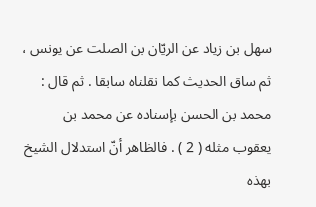سهل بن زياد عن الريّان بن الصلت عن يونس ، ثم ساق الحديث كما نقلناه سابقا . ثم قال : محمد بن الحسن بإسناده عن محمد بن يعقوب مثله ( 2 ) . فالظاهر أنّ استدلال الشيخ بهذه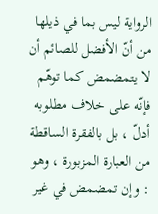الرواية ليس بما في ذيلها من أنّ الأفضل للصائم أن لا يتمضمض كما توهّم فإنّه على خلاف مطلوبه أدلّ ، بل بالفقرة الساقطة من العبارة المزبورة ، وهو : وإن تمضمض في غير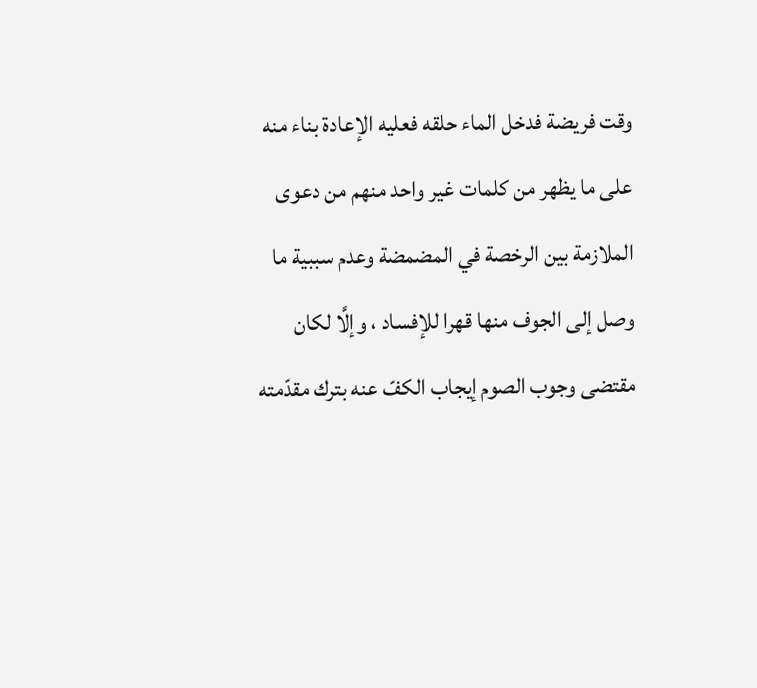وقت فريضة فدخل الماء حلقه فعليه الإعادة بناء منه على ما يظهر من كلمات غير واحد منهم من دعوى الملازمة بين الرخصة في المضمضة وعدم سببية ما وصل إلى الجوف منها قهرا للإفساد ، وإلَّا لكان مقتضى وجوب الصوم إيجاب الكفّ عنه بترك مقدّمته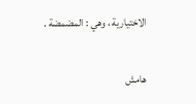الاختيارية ، وهي : المضمضة .

هامش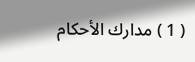( 1 ) مدارك الأحكام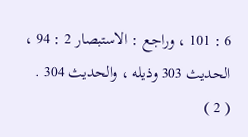6 : 101 ، وراجع : الاستبصار 2 : 94 ، الحديث 303 وذيله ، والحديث 304 .
( 2 )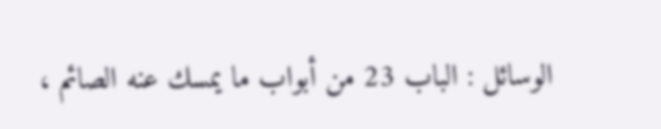الوسائل : الباب 23 من أبواب ما يمسك عنه الصائم ،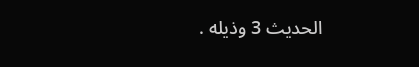الحديث 3 وذيله .